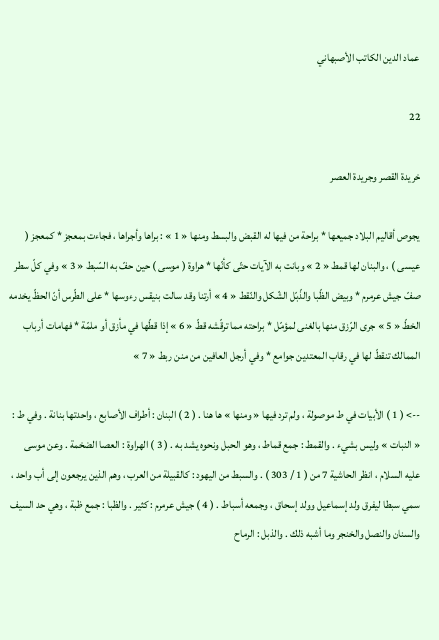عماد الدين الكاتب الأصبهاني

22

خريدة القصر وجريدة العصر

يجوص أقاليم البلاد جميعها * براحة من فيها له القبض والبسط ومنها « 1 » : براها وأجراها ، فجاءت بمعجز * كمعجز ( عيسى ) ، والبنان لها قمط « 2 » وبانت به الآيات حتّى كأنّها * هراوة ( موسى ) حين حفّ به السّبط « 3 » وفي كلّ سطر صفّ جيش عرمرم * وبيض الظّبا والذّبّل الشّكل والنّقط « 4 » أرتنا وقد سالت بنيقس رءوسها * على الطّرس أنّ الحظّ يخدمه الخطّ « 5 » جرى الرّزق منها بالغنى لمؤمّل * براحته مما ترقّشه قطّ « 6 » إذا قطّها في مأزق أو ملمّة * فهامات أرباب الممالك تنقطّ لها في رقاب المعتدين جوامع * وفي أرجل العافين من منن ربط « 7 »

--> ( 1 ) الأبيات في ط موصولة ، ولم ترد فيها « ومنها » ها هنا . ( 2 ) البنان : أطراف الأصابع ، واحدتها بنانة . وفي ط : « النبات » وليس بشيء . والقمط : جمع قماط ، وهو الحبل ونحوه يشد به . ( 3 ) الهراوة : العصا الضخمة . وعن موسى عليه السلام ، انظر الحاشية 7 من ( 1 / 303 ) . والسبط من اليهود : كالقبيلة من العرب ، وهم الذين يرجعون إلى أب واحد ، سمي سبطا ليفرق ولد إسماعيل وولد إسحاق ، وجمعه أسباط . ( 4 ) جيش عرمرم : كثير . والظبا : جمع ظبة ، وهي حد السيف والسنان والنصل والخنجر وما أشبه ذلك . والذبل : الرماح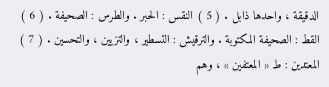الدقيقة ، واحدها ذابل . ( 5 ) النقس : الحبر . والطرس : الصحيفة . ( 6 ) القط : الصحيفة المكتوبة . والترقيش : التسطير ، والتزيين ، والتحسين . ( 7 ) المعتدين : ط « المعتفين » ، وهم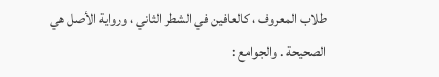طلاب المعروف ، كالعافين في الشطر الثاني ، ورواية الأصل هي الصحيحة . والجوامع :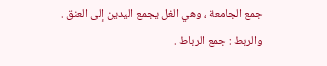جمع الجامعة ، وهي الغل يجمع اليدين إلى العنق . والربط : جمع الرباط .